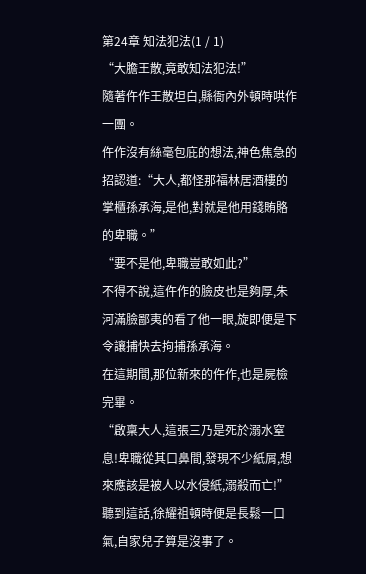第24章 知法犯法(1 / 1)
“大膽王散,竟敢知法犯法!”
隨著仵作王散坦白,縣衙內外頓時哄作一團。
仵作沒有絲毫包庇的想法,神色焦急的招認道:“大人,都怪那福林居酒樓的掌櫃孫承海,是他,對就是他用錢賄賂的卑職。”
“要不是他,卑職豈敢如此?”
不得不說,這仵作的臉皮也是夠厚,朱河滿臉鄙夷的看了他一眼,旋即便是下令讓捕快去拘捕孫承海。
在這期間,那位新來的仵作,也是屍檢完畢。
“啟稟大人,這張三乃是死於溺水窒息!卑職從其口鼻間,發現不少紙屑,想來應該是被人以水侵紙,溺殺而亡!”
聽到這話,徐耀祖頓時便是長鬆一口氣,自家兒子算是沒事了。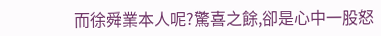而徐舜業本人呢?驚喜之餘,卻是心中一股怒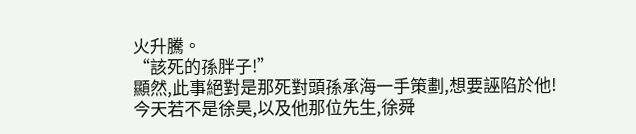火升騰。
“該死的孫胖子!”
顯然,此事絕對是那死對頭孫承海一手策劃,想要誣陷於他!
今天若不是徐昊,以及他那位先生,徐舜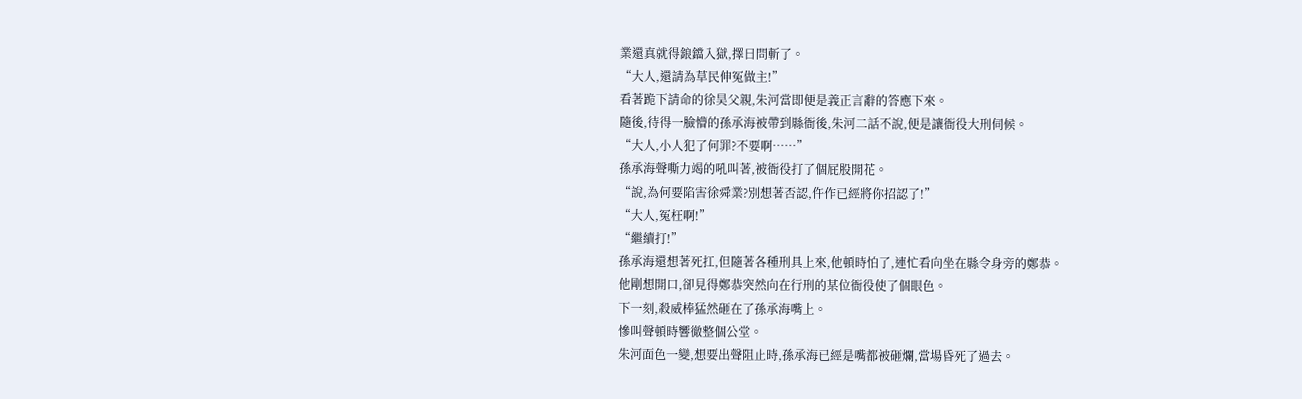業還真就得鋃鐺入獄,擇日問斬了。
“大人,還請為草民伸冤做主!”
看著跪下請命的徐昊父親,朱河當即便是義正言辭的答應下來。
隨後,待得一臉懵的孫承海被帶到縣衙後,朱河二話不說,便是讓衙役大刑伺候。
“大人,小人犯了何罪?不要啊……”
孫承海聲嘶力竭的吼叫著,被衙役打了個屁股開花。
“說,為何要陷害徐舜業?別想著否認,仵作已經將你招認了!”
“大人,冤枉啊!”
“繼續打!”
孫承海還想著死扛,但隨著各種刑具上來,他頓時怕了,連忙看向坐在縣令身旁的鄭恭。
他剛想開口,卻見得鄭恭突然向在行刑的某位衙役使了個眼色。
下一刻,殺威棒猛然砸在了孫承海嘴上。
慘叫聲頓時響徹整個公堂。
朱河面色一變,想要出聲阻止時,孫承海已經是嘴都被砸爛,當場昏死了過去。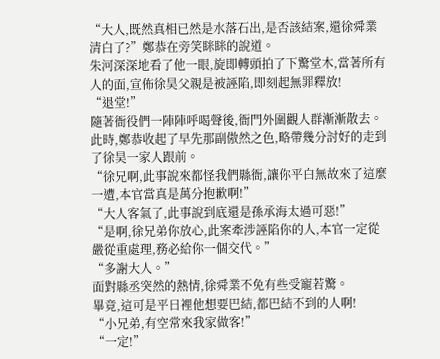“大人,既然真相已然是水落石出,是否該結案,還徐舜業清白了?”鄭恭在旁笑眯眯的說道。
朱河深深地看了他一眼,旋即轉頭拍了下驚堂木,當著所有人的面,宣佈徐昊父親是被誣陷,即刻起無罪釋放!
“退堂!”
隨著衙役們一陣陣呼喝聲後,衙門外圍觀人群漸漸散去。
此時,鄭恭收起了早先那副傲然之色,略帶幾分討好的走到了徐昊一家人跟前。
“徐兄啊,此事說來都怪我們縣衙,讓你平白無故來了這麼一遭,本官當真是萬分抱歉啊!”
“大人客氣了,此事說到底還是孫承海太過可惡!”
“是啊,徐兄弟你放心,此案牽涉誣陷你的人,本官一定從嚴從重處理,務必給你一個交代。”
“多謝大人。”
面對縣丞突然的熱情,徐舜業不免有些受寵若驚。
畢竟,這可是平日裡他想要巴結,都巴結不到的人啊!
“小兄弟,有空常來我家做客!”
“一定!”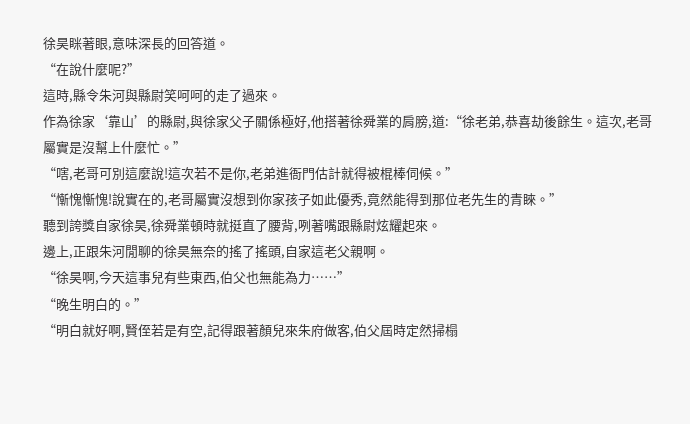徐昊眯著眼,意味深長的回答道。
“在說什麼呢?”
這時,縣令朱河與縣尉笑呵呵的走了過來。
作為徐家‘靠山’的縣尉,與徐家父子關係極好,他搭著徐舜業的肩膀,道:“徐老弟,恭喜劫後餘生。這次,老哥屬實是沒幫上什麼忙。”
“嗐,老哥可別這麼說!這次若不是你,老弟進衙門估計就得被棍棒伺候。”
“慚愧慚愧!說實在的,老哥屬實沒想到你家孩子如此優秀,竟然能得到那位老先生的青睞。”
聽到誇獎自家徐昊,徐舜業頓時就挺直了腰背,咧著嘴跟縣尉炫耀起來。
邊上,正跟朱河閒聊的徐昊無奈的搖了搖頭,自家這老父親啊。
“徐昊啊,今天這事兒有些東西,伯父也無能為力……”
“晚生明白的。”
“明白就好啊,賢侄若是有空,記得跟著顏兒來朱府做客,伯父屆時定然掃榻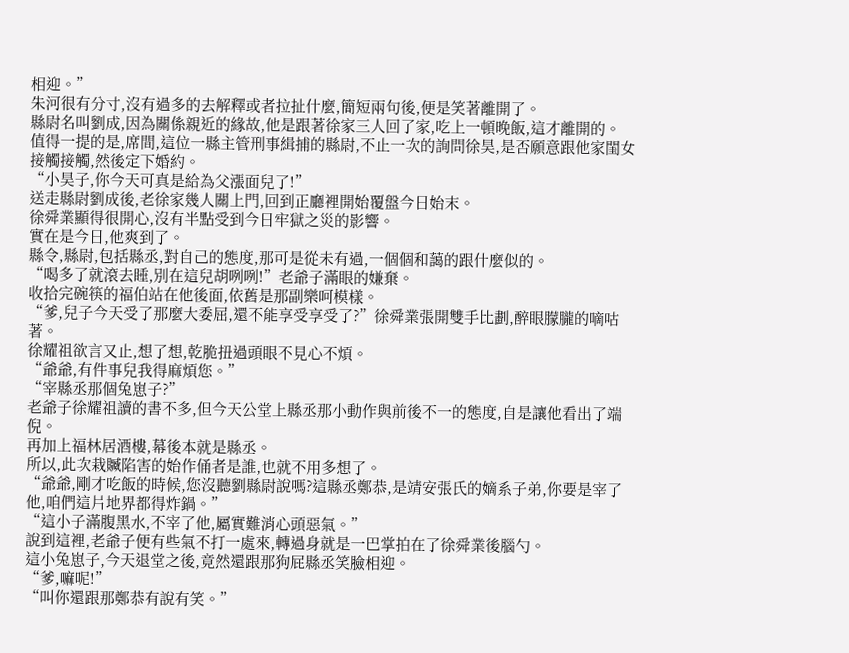相迎。”
朱河很有分寸,沒有過多的去解釋或者拉扯什麼,簡短兩句後,便是笑著離開了。
縣尉名叫劉成,因為關係親近的緣故,他是跟著徐家三人回了家,吃上一頓晚飯,這才離開的。
值得一提的是,席間,這位一縣主管刑事緝捕的縣尉,不止一次的詢問徐昊,是否願意跟他家閨女接觸接觸,然後定下婚約。
“小昊子,你今天可真是給為父漲面兒了!”
送走縣尉劉成後,老徐家幾人關上門,回到正廳裡開始覆盤今日始末。
徐舜業顯得很開心,沒有半點受到今日牢獄之災的影響。
實在是今日,他爽到了。
縣令,縣尉,包括縣丞,對自己的態度,那可是從未有過,一個個和藹的跟什麼似的。
“喝多了就滾去睡,別在這兒胡咧咧!”老爺子滿眼的嫌棄。
收拾完碗筷的福伯站在他後面,依舊是那副樂呵模樣。
“爹,兒子今天受了那麼大委屈,還不能享受享受了?”徐舜業張開雙手比劃,醉眼朦朧的嘀咕著。
徐耀祖欲言又止,想了想,乾脆扭過頭眼不見心不煩。
“爺爺,有件事兒我得麻煩您。”
“宰縣丞那個兔崽子?”
老爺子徐耀祖讀的書不多,但今天公堂上縣丞那小動作與前後不一的態度,自是讓他看出了端倪。
再加上福林居酒樓,幕後本就是縣丞。
所以,此次栽贓陷害的始作俑者是誰,也就不用多想了。
“爺爺,剛才吃飯的時候,您沒聽劉縣尉說嗎?這縣丞鄭恭,是靖安張氏的嫡系子弟,你要是宰了他,咱們這片地界都得炸鍋。”
“這小子滿腹黑水,不宰了他,屬實難消心頭惡氣。”
說到這裡,老爺子便有些氣不打一處來,轉過身就是一巴掌拍在了徐舜業後腦勺。
這小兔崽子,今天退堂之後,竟然還跟那狗屁縣丞笑臉相迎。
“爹,嘛呢!”
“叫你還跟那鄭恭有說有笑。”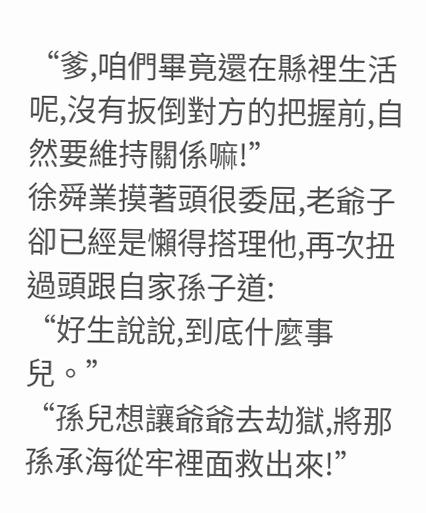“爹,咱們畢竟還在縣裡生活呢,沒有扳倒對方的把握前,自然要維持關係嘛!”
徐舜業摸著頭很委屈,老爺子卻已經是懶得搭理他,再次扭過頭跟自家孫子道:
“好生說說,到底什麼事兒。”
“孫兒想讓爺爺去劫獄,將那孫承海從牢裡面救出來!”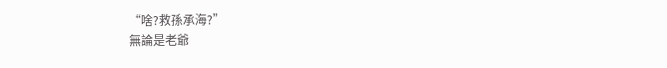“啥?救孫承海?”
無論是老爺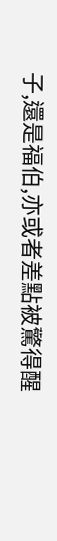子,還是福伯,亦或者差點被驚得醒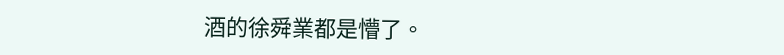酒的徐舜業都是懵了。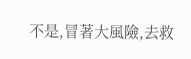不是,冒著大風險,去救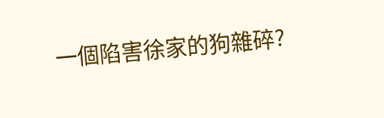一個陷害徐家的狗雜碎?